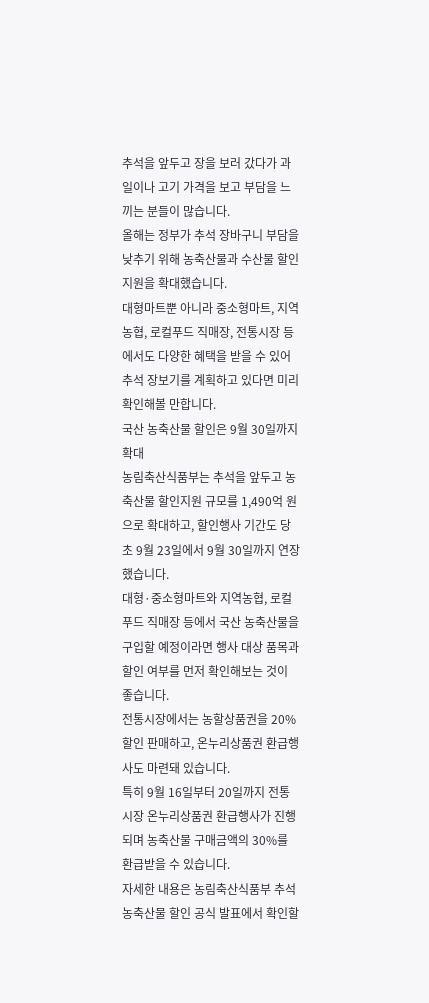추석을 앞두고 장을 보러 갔다가 과일이나 고기 가격을 보고 부담을 느끼는 분들이 많습니다.
올해는 정부가 추석 장바구니 부담을 낮추기 위해 농축산물과 수산물 할인 지원을 확대했습니다.
대형마트뿐 아니라 중소형마트, 지역농협, 로컬푸드 직매장, 전통시장 등에서도 다양한 혜택을 받을 수 있어 추석 장보기를 계획하고 있다면 미리 확인해볼 만합니다.
국산 농축산물 할인은 9월 30일까지 확대
농림축산식품부는 추석을 앞두고 농축산물 할인지원 규모를 1,490억 원으로 확대하고, 할인행사 기간도 당초 9월 23일에서 9월 30일까지 연장했습니다.
대형·중소형마트와 지역농협, 로컬푸드 직매장 등에서 국산 농축산물을 구입할 예정이라면 행사 대상 품목과 할인 여부를 먼저 확인해보는 것이 좋습니다.
전통시장에서는 농할상품권을 20% 할인 판매하고, 온누리상품권 환급행사도 마련돼 있습니다.
특히 9월 16일부터 20일까지 전통시장 온누리상품권 환급행사가 진행되며 농축산물 구매금액의 30%를 환급받을 수 있습니다.
자세한 내용은 농림축산식품부 추석 농축산물 할인 공식 발표에서 확인할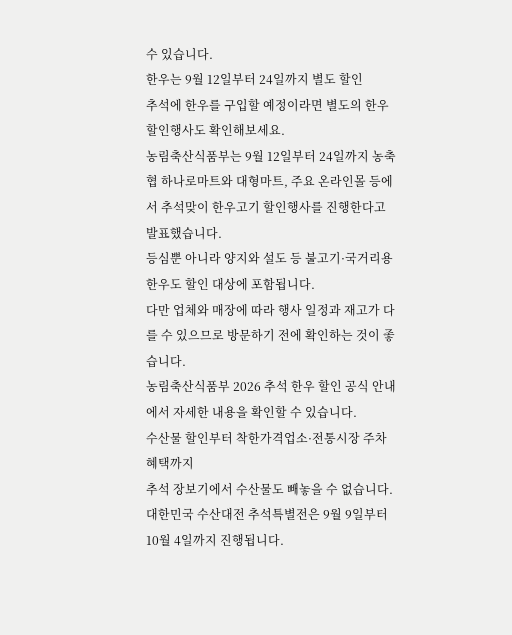수 있습니다.
한우는 9월 12일부터 24일까지 별도 할인
추석에 한우를 구입할 예정이라면 별도의 한우 할인행사도 확인해보세요.
농림축산식품부는 9월 12일부터 24일까지 농축협 하나로마트와 대형마트, 주요 온라인몰 등에서 추석맞이 한우고기 할인행사를 진행한다고 발표했습니다.
등심뿐 아니라 양지와 설도 등 불고기·국거리용 한우도 할인 대상에 포함됩니다.
다만 업체와 매장에 따라 행사 일정과 재고가 다를 수 있으므로 방문하기 전에 확인하는 것이 좋습니다.
농림축산식품부 2026 추석 한우 할인 공식 안내에서 자세한 내용을 확인할 수 있습니다.
수산물 할인부터 착한가격업소·전통시장 주차 혜택까지
추석 장보기에서 수산물도 빼놓을 수 없습니다.
대한민국 수산대전 추석특별전은 9월 9일부터 10월 4일까지 진행됩니다.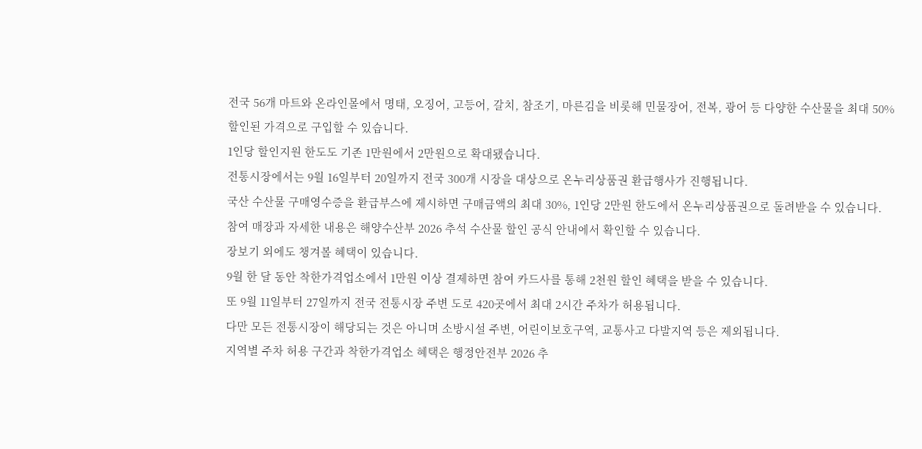전국 56개 마트와 온라인몰에서 명태, 오징어, 고등어, 갈치, 참조기, 마른김을 비롯해 민물장어, 전복, 광어 등 다양한 수산물을 최대 50% 할인된 가격으로 구입할 수 있습니다.
1인당 할인지원 한도도 기존 1만원에서 2만원으로 확대됐습니다.
전통시장에서는 9월 16일부터 20일까지 전국 300개 시장을 대상으로 온누리상품권 환급행사가 진행됩니다.
국산 수산물 구매영수증을 환급부스에 제시하면 구매금액의 최대 30%, 1인당 2만원 한도에서 온누리상품권으로 돌려받을 수 있습니다.
참여 매장과 자세한 내용은 해양수산부 2026 추석 수산물 할인 공식 안내에서 확인할 수 있습니다.
장보기 외에도 챙겨볼 혜택이 있습니다.
9월 한 달 동안 착한가격업소에서 1만원 이상 결제하면 참여 카드사를 통해 2천원 할인 혜택을 받을 수 있습니다.
또 9월 11일부터 27일까지 전국 전통시장 주변 도로 420곳에서 최대 2시간 주차가 허용됩니다.
다만 모든 전통시장이 해당되는 것은 아니며 소방시설 주변, 어린이보호구역, 교통사고 다발지역 등은 제외됩니다.
지역별 주차 허용 구간과 착한가격업소 혜택은 행정안전부 2026 추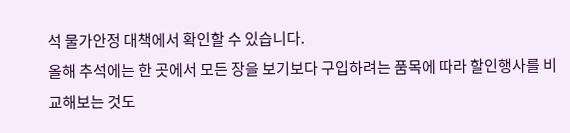석 물가안정 대책에서 확인할 수 있습니다.
올해 추석에는 한 곳에서 모든 장을 보기보다 구입하려는 품목에 따라 할인행사를 비교해보는 것도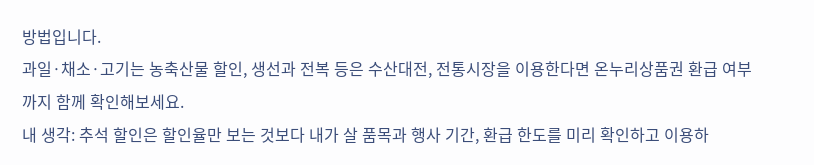방법입니다.
과일·채소·고기는 농축산물 할인, 생선과 전복 등은 수산대전, 전통시장을 이용한다면 온누리상품권 환급 여부까지 함께 확인해보세요.
내 생각: 추석 할인은 할인율만 보는 것보다 내가 살 품목과 행사 기간, 환급 한도를 미리 확인하고 이용하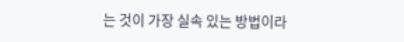는 것이 가장 실속 있는 방법이라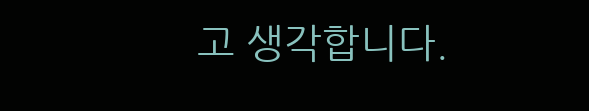고 생각합니다.